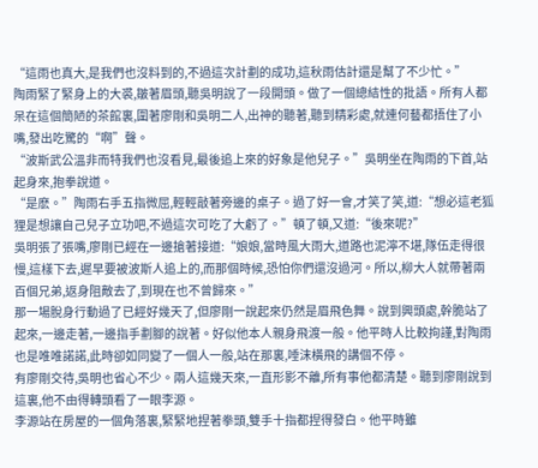“這雨也真大,是我們也沒料到的,不過這次計劃的成功,這秋雨估計還是幫了不少忙。”
陶雨緊了緊身上的大裘,皺著眉頭,聽吳明說了一段開頭。做了一個總結性的批語。所有人都呆在這個簡陋的茶館裏,圍著廖剛和吳明二人,出神的聽著,聽到精彩處,就連何藝都捂住了小嘴,發出吃驚的“啊”聲。
“波斯武公溫非而特我們也沒看見,最後追上來的好象是他兒子。”吳明坐在陶雨的下首,站起身來,抱拳說道。
“是麽。”陶雨右手五指微屈,輕輕敲著旁邊的桌子。過了好一會,才笑了笑,道:“想必這老狐狸是想讓自己兒子立功吧,不過這次可吃了大虧了。”頓了頓,又道:“後來呢?”
吳明張了張嘴,廖剛已經在一邊搶著接道:“娘娘,當時風大雨大,道路也泥濘不堪,隊伍走得很慢,這樣下去,遲早要被波斯人追上的,而那個時候,恐怕你們還沒過河。所以,柳大人就帶著兩百個兄弟,返身阻敵去了,到現在也不曾歸來。”
那一場脫身行動過了已經好幾天了,但廖剛一說起來仍然是眉飛色舞。說到興頭處,幹脆站了起來,一邊走著,一邊指手劃腳的說著。好似他本人親身飛渡一般。他平時人比較拘謹,對陶雨也是唯唯諾諾,此時卻如同變了一個人一般,站在那裏,唾沫橫飛的講個不停。
有廖剛交待,吳明也省心不少。兩人這幾天來,一直形影不離,所有事他都清楚。聽到廖剛說到這裏,他不由得轉頭看了一眼李源。
李源站在房屋的一個角落裏,緊緊地捏著拳頭,雙手十指都捏得發白。他平時雖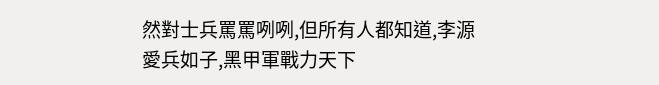然對士兵罵罵咧咧,但所有人都知道,李源愛兵如子,黑甲軍戰力天下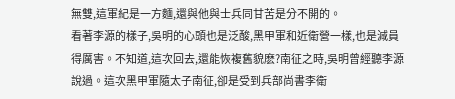無雙,這軍紀是一方麵,還與他與士兵同甘苦是分不開的。
看著李源的樣子,吳明的心頭也是泛酸,黑甲軍和近衛營一樣,也是減員得厲害。不知道,這次回去,還能恢複舊貌麽?南征之時,吳明曾經聽李源說過。這次黑甲軍隨太子南征,卻是受到兵部尚書李衛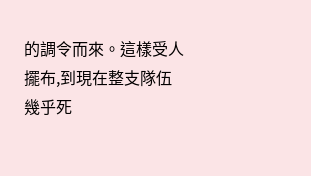的調令而來。這樣受人擺布,到現在整支隊伍幾乎死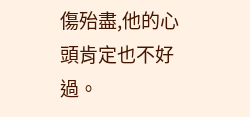傷殆盡,他的心頭肯定也不好過。